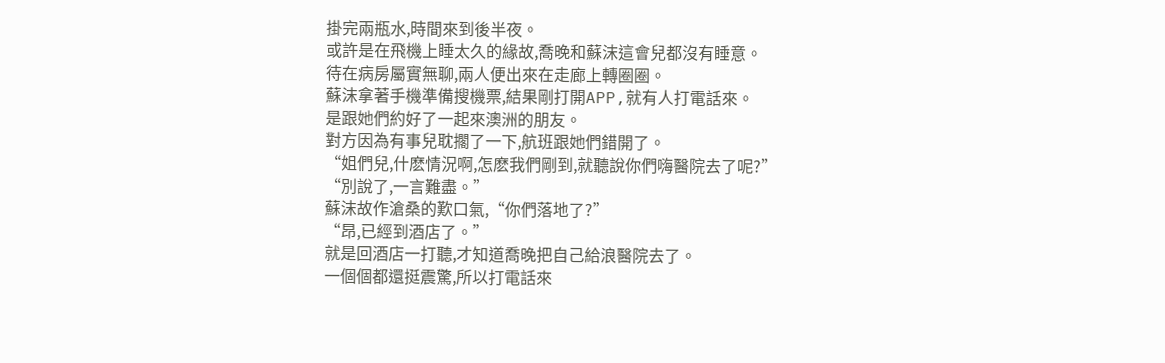掛完兩瓶水,時間來到後半夜。
或許是在飛機上睡太久的緣故,喬晚和蘇沫這會兒都沒有睡意。
待在病房屬實無聊,兩人便出來在走廊上轉圈圈。
蘇沫拿著手機準備搜機票,結果剛打開APP,就有人打電話來。
是跟她們約好了一起來澳洲的朋友。
對方因為有事兒耽擱了一下,航班跟她們錯開了。
“姐們兒,什麽情況啊,怎麽我們剛到,就聽說你們嗨醫院去了呢?”
“別說了,一言難盡。”
蘇沫故作滄桑的歎口氣,“你們落地了?”
“昂,已經到酒店了。”
就是回酒店一打聽,才知道喬晚把自己給浪醫院去了。
一個個都還挺震驚,所以打電話來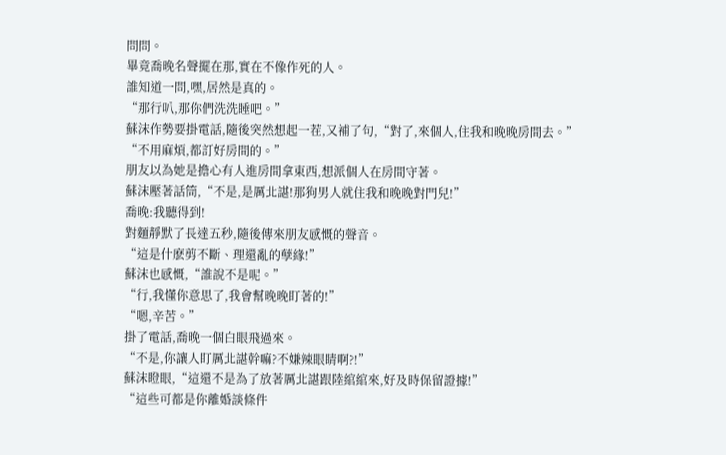問問。
畢竟喬晚名聲擺在那,實在不像作死的人。
誰知道一問,嘿,居然是真的。
“那行叭,那你們洗洗睡吧。”
蘇沫作勢要掛電話,隨後突然想起一茬,又補了句,“對了,來個人,住我和晚晚房間去。”
“不用麻煩,都訂好房間的。”
朋友以為她是擔心有人進房間拿東西,想派個人在房間守著。
蘇沫壓著話筒,“不是,是厲北諶!那狗男人就住我和晚晚對門兒!”
喬晚:我聽得到!
對麵靜默了長達五秒,隨後傳來朋友感慨的聲音。
“這是什麽剪不斷、理還亂的孽緣!”
蘇沫也感慨,“誰說不是呢。”
“行,我懂你意思了,我會幫晚晚盯著的!”
“嗯,辛苦。”
掛了電話,喬晚一個白眼飛過來。
“不是,你讓人盯厲北諶幹嘛?不嫌辣眼睛啊?!”
蘇沫瞪眼,“這還不是為了放著厲北諶跟陸綰綰來,好及時保留證據!”
“這些可都是你離婚談條件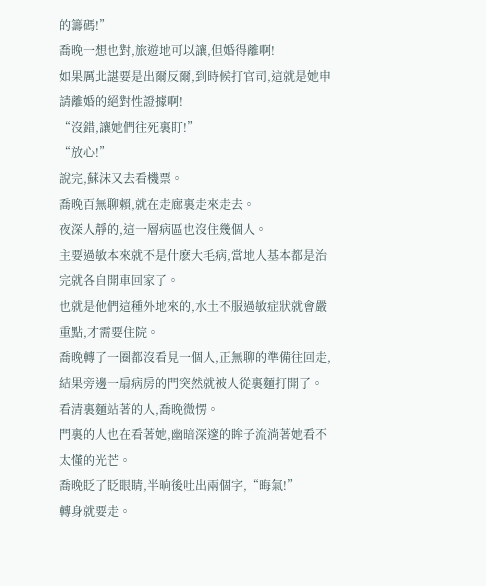的籌碼!”
喬晚一想也對,旅遊地可以讓,但婚得離啊!
如果厲北諶要是出爾反爾,到時候打官司,這就是她申請離婚的絕對性證據啊!
“沒錯,讓她們往死裏盯!”
“放心!”
說完,蘇沫又去看機票。
喬晚百無聊賴,就在走廊裏走來走去。
夜深人靜的,這一層病區也沒住幾個人。
主要過敏本來就不是什麽大毛病,當地人基本都是治完就各自開車回家了。
也就是他們這種外地來的,水土不服過敏症狀就會嚴重點,才需要住院。
喬晚轉了一圈都沒看見一個人,正無聊的準備往回走,結果旁邊一扇病房的門突然就被人從裏麵打開了。
看清裏麵站著的人,喬晚微愣。
門裏的人也在看著她,幽暗深邃的眸子流淌著她看不太懂的光芒。
喬晚眨了眨眼睛,半晌後吐出兩個字,“晦氣!”
轉身就要走。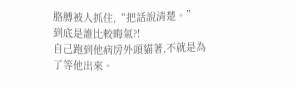胳膊被人抓住,“把話說清楚。”
到底是誰比較晦氣?!
自己跑到他病房外頭貓著,不就是為了等他出來。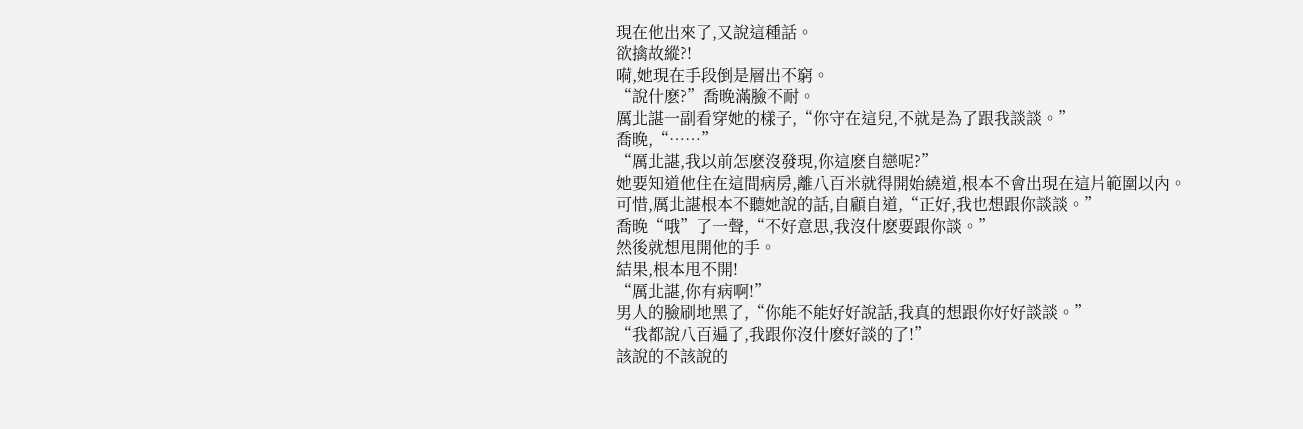現在他出來了,又說這種話。
欲擒故縱?!
嗬,她現在手段倒是層出不窮。
“說什麽?”喬晚滿臉不耐。
厲北諶一副看穿她的樣子,“你守在這兒,不就是為了跟我談談。”
喬晚,“……”
“厲北諶,我以前怎麽沒發現,你這麽自戀呢?”
她要知道他住在這間病房,離八百米就得開始繞道,根本不會出現在這片範圍以內。
可惜,厲北諶根本不聽她說的話,自顧自道,“正好,我也想跟你談談。”
喬晚“哦”了一聲,“不好意思,我沒什麽要跟你談。”
然後就想甩開他的手。
結果,根本甩不開!
“厲北諶,你有病啊!”
男人的臉刷地黑了,“你能不能好好說話,我真的想跟你好好談談。”
“我都說八百遍了,我跟你沒什麽好談的了!”
該說的不該說的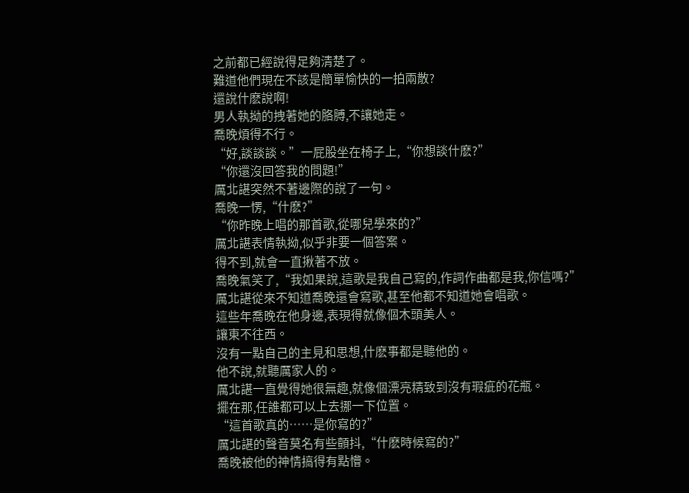之前都已經說得足夠清楚了。
難道他們現在不該是簡單愉快的一拍兩散?
還說什麽說啊!
男人執拗的拽著她的胳膊,不讓她走。
喬晚煩得不行。
“好,談談談。”一屁股坐在椅子上,“你想談什麽?”
“你還沒回答我的問題!”
厲北諶突然不著邊際的說了一句。
喬晚一愣,“什麽?”
“你昨晚上唱的那首歌,從哪兒學來的?”
厲北諶表情執拗,似乎非要一個答案。
得不到,就會一直揪著不放。
喬晚氣笑了,“我如果說,這歌是我自己寫的,作詞作曲都是我,你信嗎?”
厲北諶從來不知道喬晚還會寫歌,甚至他都不知道她會唱歌。
這些年喬晚在他身邊,表現得就像個木頭美人。
讓東不往西。
沒有一點自己的主見和思想,什麽事都是聽他的。
他不說,就聽厲家人的。
厲北諶一直覺得她很無趣,就像個漂亮精致到沒有瑕疵的花瓶。
擺在那,任誰都可以上去挪一下位置。
“這首歌真的……是你寫的?”
厲北諶的聲音莫名有些顫抖,“什麽時候寫的?”
喬晚被他的神情搞得有點懵。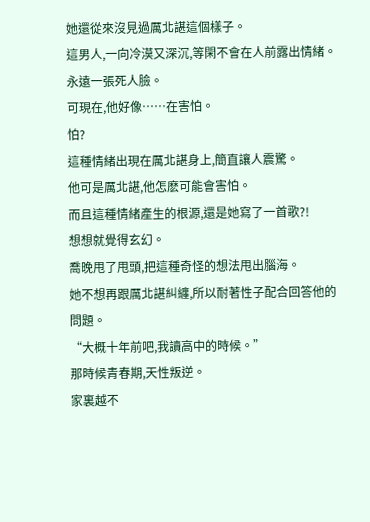她還從來沒見過厲北諶這個樣子。
這男人,一向冷漠又深沉,等閑不會在人前露出情緒。
永遠一張死人臉。
可現在,他好像……在害怕。
怕?
這種情緒出現在厲北諶身上,簡直讓人震驚。
他可是厲北諶,他怎麽可能會害怕。
而且這種情緒產生的根源,還是她寫了一首歌?!
想想就覺得玄幻。
喬晚甩了甩頭,把這種奇怪的想法甩出腦海。
她不想再跟厲北諶糾纏,所以耐著性子配合回答他的問題。
“大概十年前吧,我讀高中的時候。”
那時候青春期,天性叛逆。
家裏越不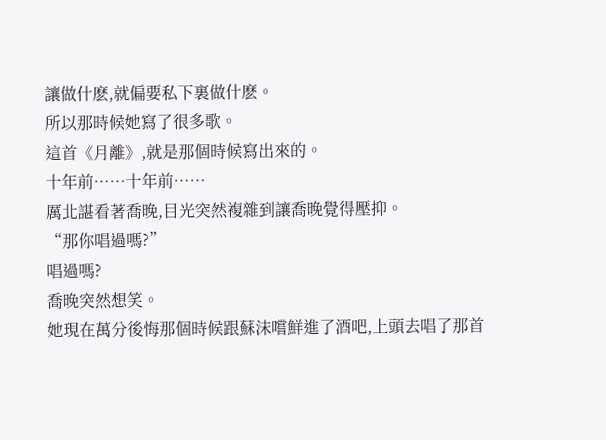讓做什麽,就偏要私下裏做什麽。
所以那時候她寫了很多歌。
這首《月離》,就是那個時候寫出來的。
十年前……十年前……
厲北諶看著喬晚,目光突然複雜到讓喬晚覺得壓抑。
“那你唱過嗎?”
唱過嗎?
喬晚突然想笑。
她現在萬分後悔那個時候跟蘇沫嚐鮮進了酒吧,上頭去唱了那首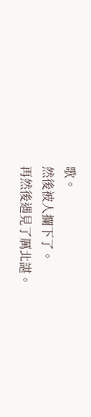歌。
然後被人攔下了。
再然後遇見了厲北諶。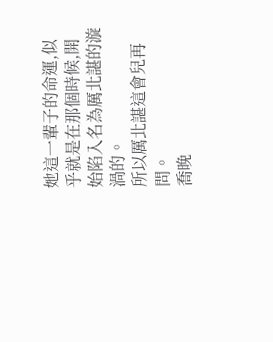她這一輩子的命運,似乎就是在那個時候,開始陷入名為厲北諶的漩渦的。
所以厲北諶這會兒再問。
喬晚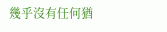幾乎沒有任何猶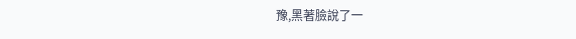豫,黑著臉說了一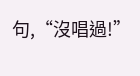句,“沒唱過!”